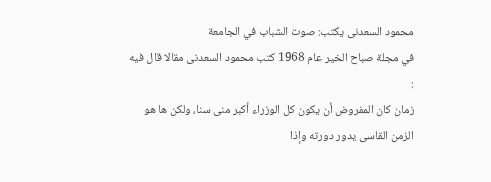محمود السعدنى يكتب: صوت الشباب في الجامعة
في مجلة صباح الخير عام 1968 كتب محمود السعدنى مقالا قال فيه :
زمان كان المفروض أن يكون كل الوزراء أكبر منى سنا، ولكن ها هو الزمن القاسى يدور دورته وإذا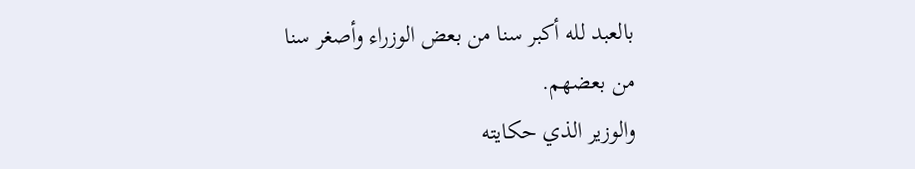بالعبد لله أكبر سنا من بعض الوزراء وأصغر سنا من بعضهم.
والوزير الذي حكايته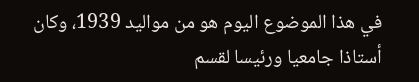في هذا الموضوع اليوم هو من مواليد 1939، وكان أستاذا جامعيا ورئيسا لقسم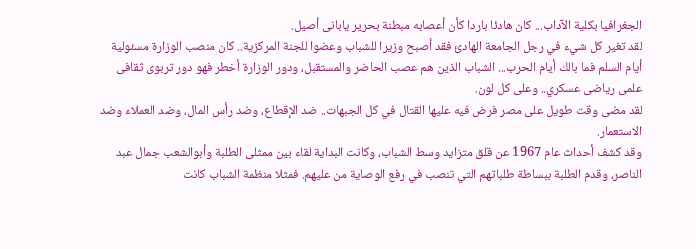الجغرافيا بكلية الآداب... كان هادئا باردا كأن أعصابه مبطنة بحرير يابانى أصيل.
لقد تغير كل شيء في رجل الجامعة الهادئ فقد أصبح وزيرا للشباب وعضوا للجنة المركزية.. كان منصب الوزارة مسئولية أيام السلم فما بالك أيام الحرب... الشباب الذين هم عصب الحاضر والمستقبل، ودور الوزارة أخطر فهو دور تربوى ثقافى علمى رياضى عسكري.. وعلى كل لون.
لقد مضى وقت طويل على مصر فرض فيه عليها القتال في كل الجبهات.. ضد الإقطاع، وضد رأس المال، وضد العملاء وضد الاستعمار.
وقد كشف أحداث عام 1967 عن قلق متزايد وسط الشباب، وكانت البداية لقاء بين ممثلى الطلبة وأبوالشعب جمال عبد الناصر، وقدم الطلبة ببساطة طلباتهم التي تنصب في رفع الوصاية من عليهم. فمثلا منظمة الشباب كانت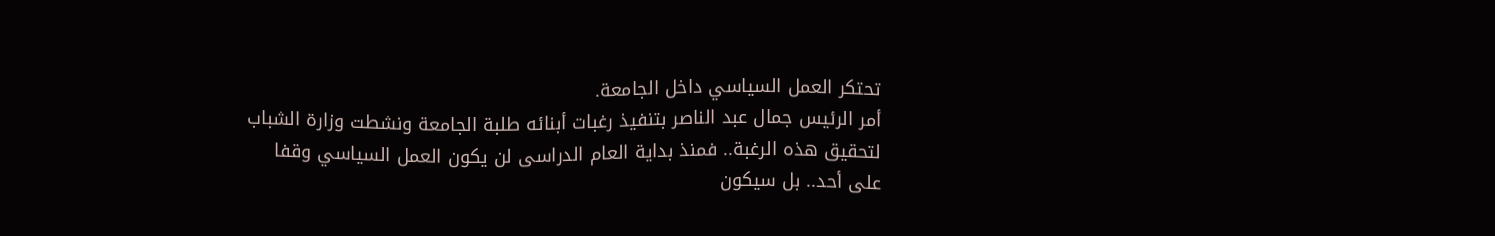تحتكر العمل السياسي داخل الجامعة.
أمر الرئيس جمال عبد الناصر بتنفيذ رغبات أبنائه طلبة الجامعة ونشطت وزارة الشباب لتحقيق هذه الرغبة.. فمنذ بداية العام الدراسى لن يكون العمل السياسي وقفا على أحد.. بل سيكون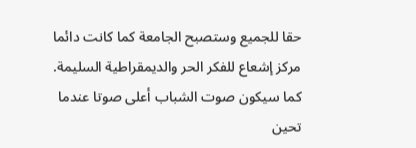حقا للجميع وستصبح الجامعة كما كانت دائما مركز إشعاع للفكر الحر والديمقراطية السليمة.
كما سيكون صوت الشباب أعلى صوتا عندما تحين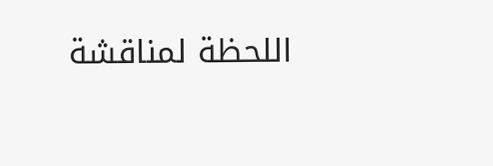اللحظة لمناقشة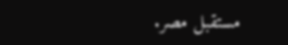مستقبل مصر.